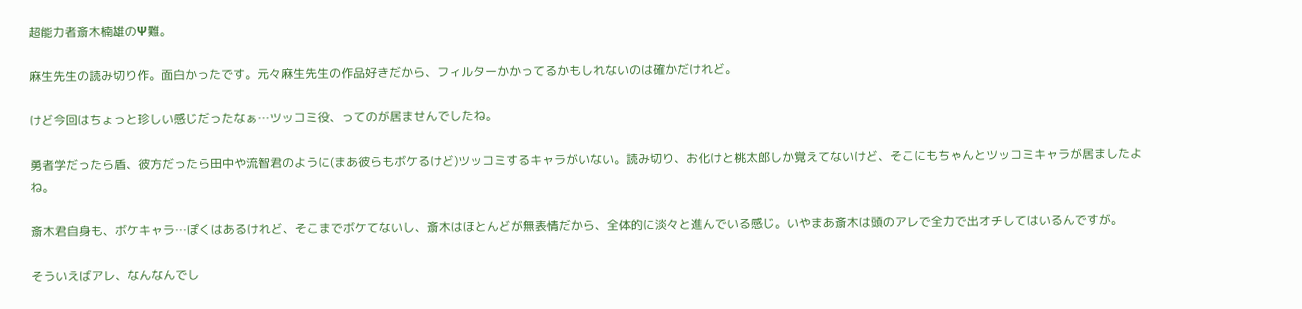超能力者斎木楠雄のΨ難。

麻生先生の読み切り作。面白かったです。元々麻生先生の作品好きだから、フィルターかかってるかもしれないのは確かだけれど。

けど今回はちょっと珍しい感じだったなぁ…ツッコミ役、ってのが居ませんでしたね。

勇者学だったら盾、彼方だったら田中や流智君のように(まあ彼らもボケるけど)ツッコミするキャラがいない。読み切り、お化けと桃太郎しか覚えてないけど、そこにもちゃんとツッコミキャラが居ましたよね。

斎木君自身も、ボケキャラ…ぽくはあるけれど、そこまでボケてないし、斎木はほとんどが無表情だから、全体的に淡々と進んでいる感じ。いやまあ斎木は頭のアレで全力で出オチしてはいるんですが。

そういえばアレ、なんなんでし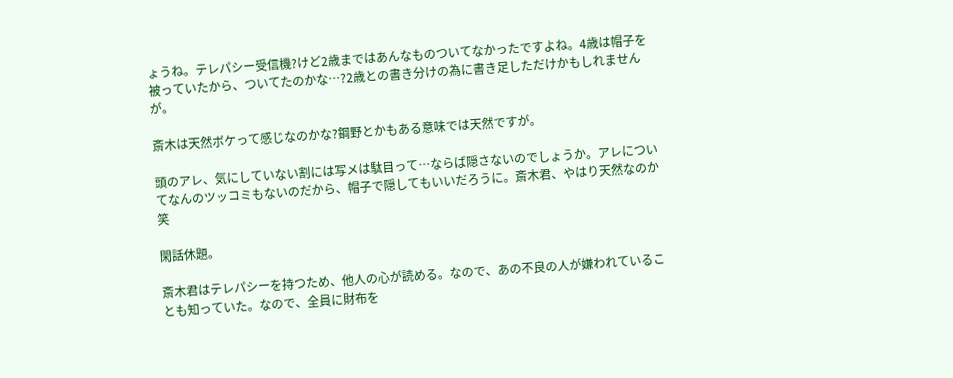ょうね。テレパシー受信機?けど2歳まではあんなものついてなかったですよね。4歳は帽子を被っていたから、ついてたのかな…?2歳との書き分けの為に書き足しただけかもしれませんが。

斎木は天然ボケって感じなのかな?鋼野とかもある意味では天然ですが。

頭のアレ、気にしていない割には写メは駄目って…ならば隠さないのでしょうか。アレについてなんのツッコミもないのだから、帽子で隠してもいいだろうに。斎木君、やはり天然なのか笑

閑話休題。

斎木君はテレパシーを持つため、他人の心が読める。なので、あの不良の人が嫌われていることも知っていた。なので、全員に財布を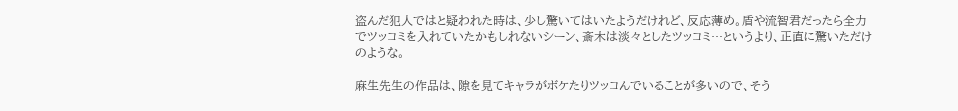盗んだ犯人ではと疑われた時は、少し驚いてはいたようだけれど、反応薄め。盾や流智君だったら全力でツッコミを入れていたかもしれないシーン、斎木は淡々としたツッコミ…というより、正直に驚いただけのような。

麻生先生の作品は、隙を見てキャラがボケたりツッコんでいることが多いので、そう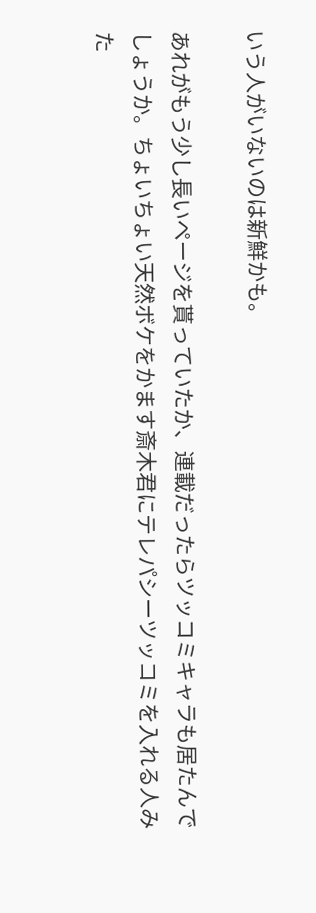いう人がいないのは新鮮かも。

あれがもう少し長いページを貰っていたか、連載だったらツッコミキャラも居たんでしょうか。ちょいちょい天然ボケをかます斎木君にテレパシーツッコミを入れる人みた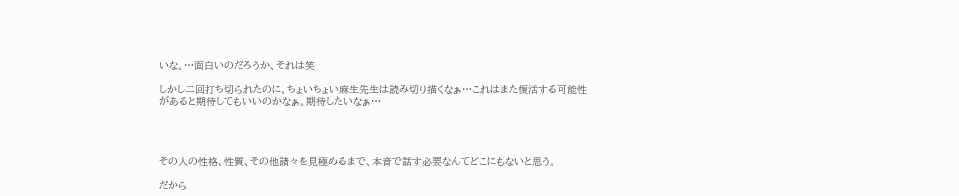いな。…面白いのだろうか、それは笑

しかし二回打ち切られたのに、ちょいちょい麻生先生は読み切り描くなぁ…これはまた復活する可能性があると期待してもいいのかなぁ。期待したいなぁ…




その人の性格、性質、その他諸々を見極めるまで、本音で話す必要なんてどこにもないと思う。

だから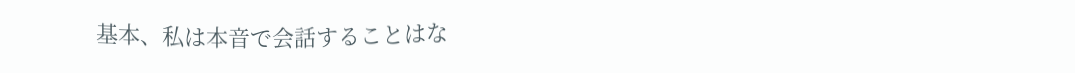基本、私は本音で会話することはな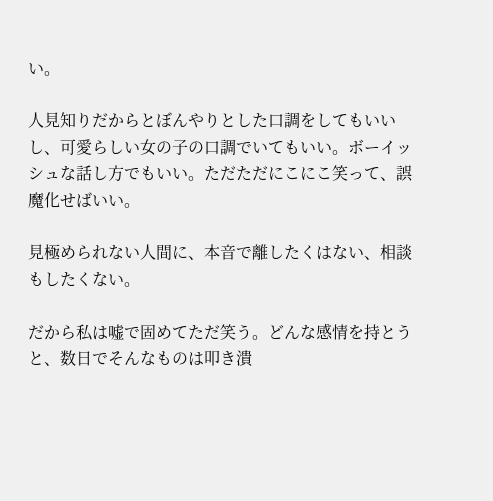い。

人見知りだからとぼんやりとした口調をしてもいいし、可愛らしい女の子の口調でいてもいい。ボーイッシュな話し方でもいい。ただただにこにこ笑って、誤魔化せばいい。

見極められない人間に、本音で離したくはない、相談もしたくない。

だから私は嘘で固めてただ笑う。どんな感情を持とうと、数日でそんなものは叩き潰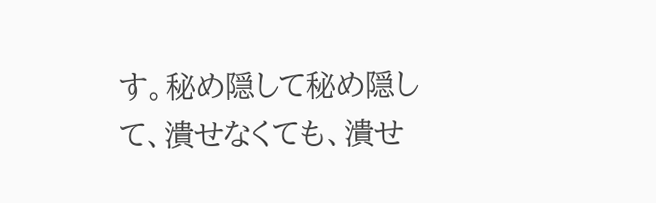す。秘め隠して秘め隠して、潰せなくても、潰せ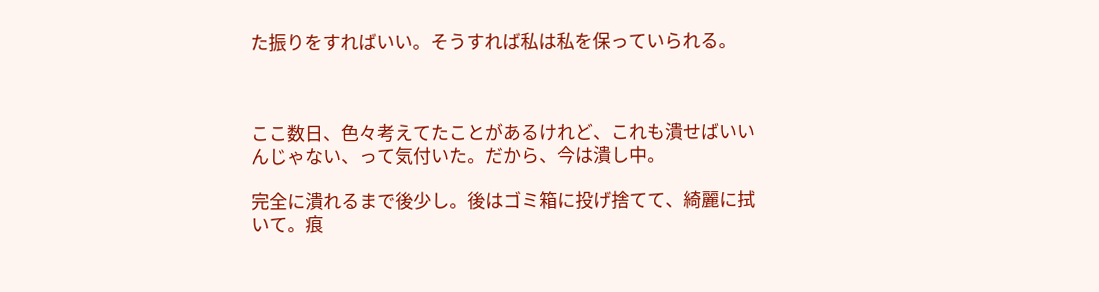た振りをすればいい。そうすれば私は私を保っていられる。



ここ数日、色々考えてたことがあるけれど、これも潰せばいいんじゃない、って気付いた。だから、今は潰し中。

完全に潰れるまで後少し。後はゴミ箱に投げ捨てて、綺麗に拭いて。痕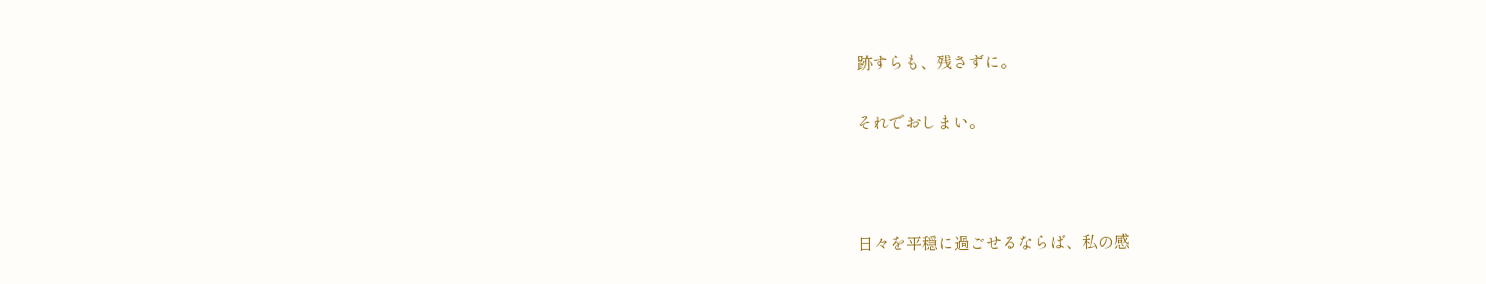跡すらも、残さずに。

それでおしまい。



日々を平穏に過ごせるならば、私の感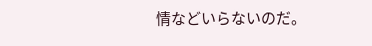情などいらないのだ。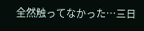全然触ってなかった…三日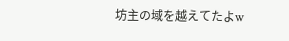坊主の域を越えてたよw